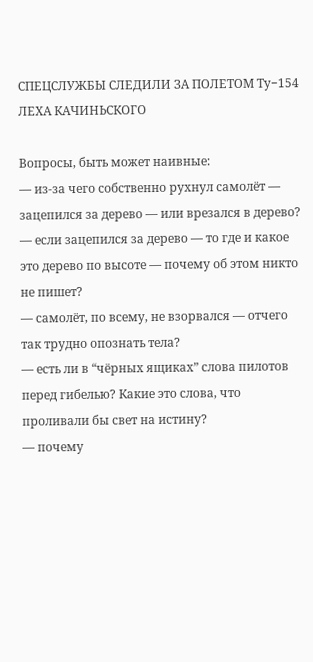СПЕЦСЛУЖБЫ СЛЕДИЛИ ЗА ПОЛЕТОМ Ту−154 ЛЕХА КАЧИНЬСКОГО

Вопросы, быть может наивные:
— из-за чего собственно рухнул самолёт — зацепился за дерево — или врезался в дерево?
— если зацепился за дерево — то где и какое это дерево по высоте — почему об этом никто не пишет?
— самолёт, по всему, не взорвался — отчего так трудно опознать тела?
— есть ли в “чёрных ящиках” слова пилотов перед гибелью? Какие это слова, что проливали бы свет на истину?
— почему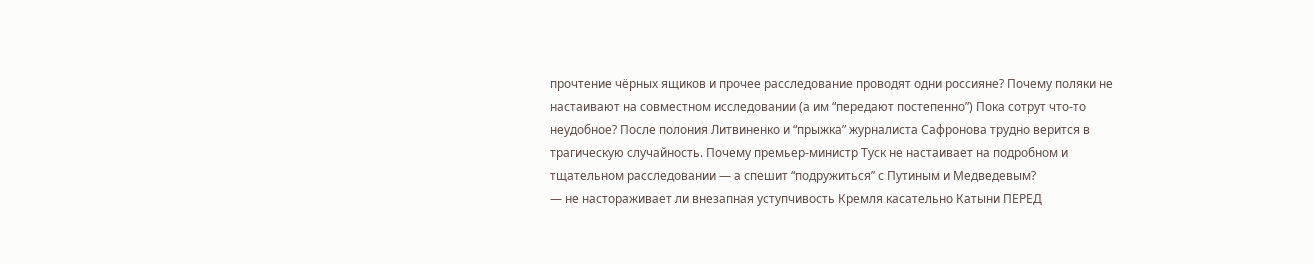прочтение чёрных ящиков и прочее расследование проводят одни россияне? Почему поляки не настаивают на совместном исследовании (а им “передают постепенно”) Пока сотрут что-то неудобное? После полония Литвиненко и “прыжка” журналиста Сафронова трудно верится в трагическую случайность. Почему премьер-министр Туск не настаивает на подробном и тщательном расследовании — а спешит “подружиться” с Путиным и Медведевым?
— не настораживает ли внезапная уступчивость Кремля касательно Катыни ПЕРЕД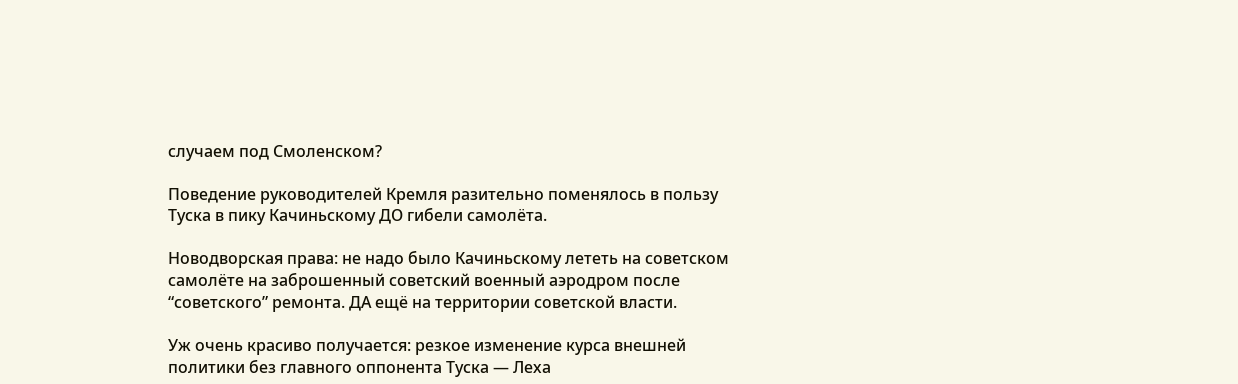случаем под Смоленском?

Поведение руководителей Кремля разительно поменялось в пользу Туска в пику Качиньскому ДО гибели самолёта.

Новодворская права: не надо было Качиньскому лететь на советском самолёте на заброшенный советский военный аэродром после “советского” ремонта. ДА ещё на территории советской власти.

Уж очень красиво получается: резкое изменение курса внешней политики без главного оппонента Туска — Леха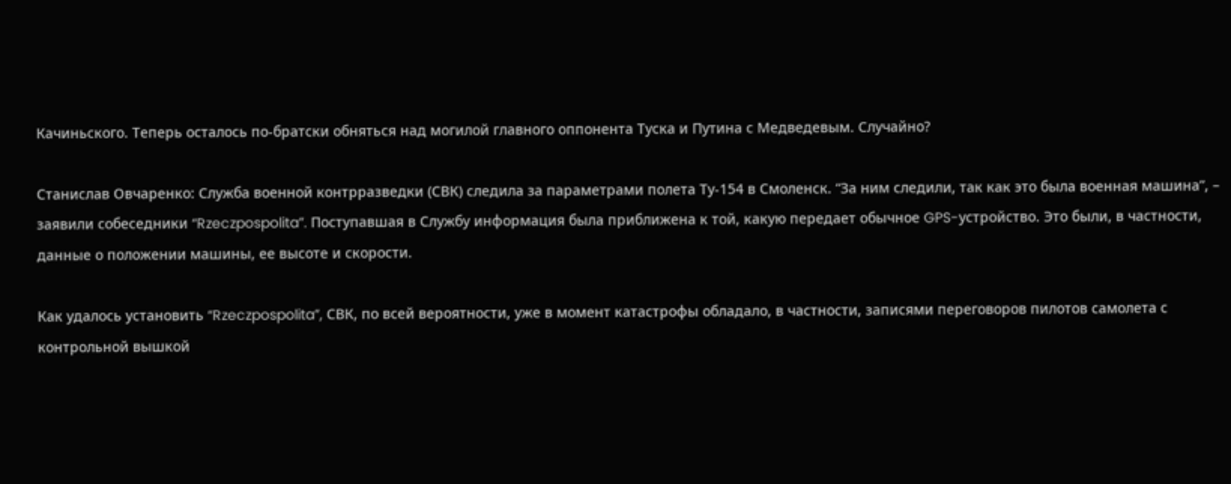Качиньского. Теперь осталось по-братски обняться над могилой главного оппонента Туска и Путина с Медведевым. Случайно?

Станислав Овчаренко: Служба военной контрразведки (СВК) следила за параметрами полета Ту-154 в Смоленск. “За ним следили, так как это была военная машина”, – заявили собеседники “Rzeczpospolita”. Поступавшая в Службу информация была приближена к той, какую передает обычное GPS-устройство. Это были, в частности, данные о положении машины, ее высоте и скорости.

Как удалось установить “Rzeczpospolita”, СВК, по всей вероятности, уже в момент катастрофы обладало, в частности, записями переговоров пилотов самолета с контрольной вышкой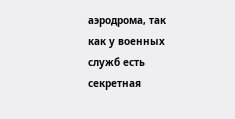аэродрома, так как у военных служб есть секретная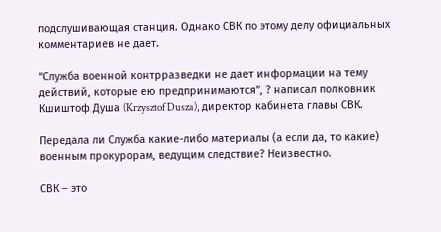подслушивающая станция. Однако СВК по этому делу официальных комментариев не дает.

“Служба военной контрразведки не дает информации на тему действий, которые ею предпринимаются”, ? написал полковник Кшиштоф Душа (Krzysztof Dusza), директор кабинета главы СВК.

Передала ли Служба какие-либо материалы (а если да, то какие) военным прокурорам, ведущим следствие? Неизвестно.

СВК – это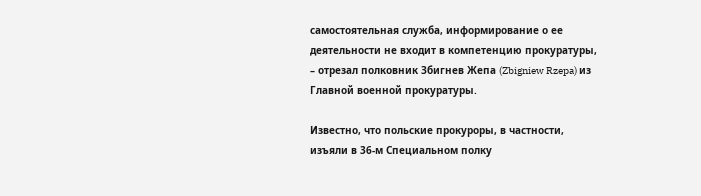самостоятельная служба, информирование о ее деятельности не входит в компетенцию прокуратуры, – отрезал полковник Збигнев Жепа (Zbigniew Rzepa) из Главной военной прокуратуры.

Известно, что польские прокуроры, в частности, изъяли в 36-м Специальном полку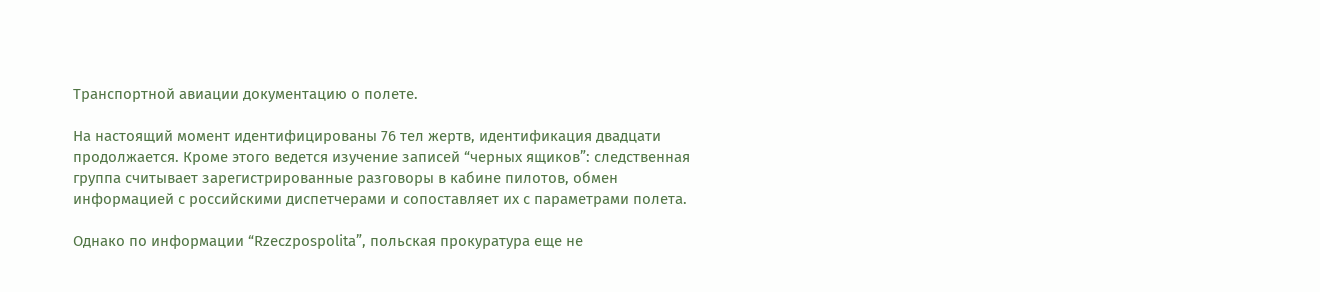Транспортной авиации документацию о полете.

На настоящий момент идентифицированы 76 тел жертв, идентификация двадцати продолжается. Кроме этого ведется изучение записей “черных ящиков”: следственная группа считывает зарегистрированные разговоры в кабине пилотов, обмен информацией с российскими диспетчерами и сопоставляет их с параметрами полета.

Однако по информации “Rzeczpospolita”, польская прокуратура еще не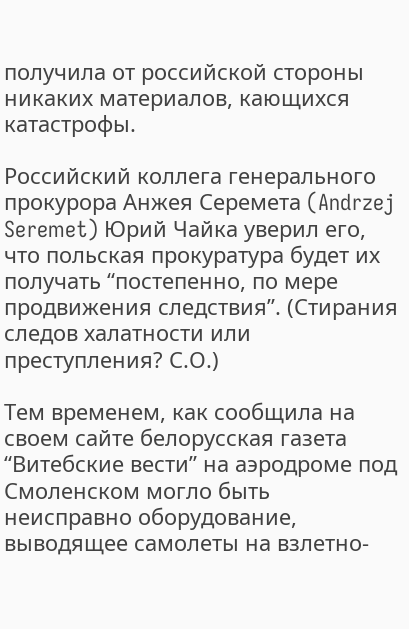получила от российской стороны никаких материалов, кающихся катастрофы.

Российский коллега генерального прокурора Анжея Серемета (Andrzej Seremet) Юрий Чайка уверил его, что польская прокуратура будет их получать “постепенно, по мере продвижения следствия”. (Стирания следов халатности или преступления? С.О.)

Тем временем, как сообщила на своем сайте белорусская газета “Витебские вести” на аэродроме под Смоленском могло быть неисправно оборудование, выводящее самолеты на взлетно-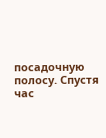посадочную полосу. Спустя час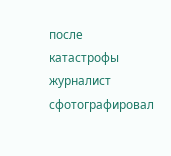после катастрофы журналист сфотографировал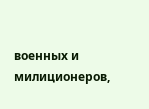военных и милиционеров,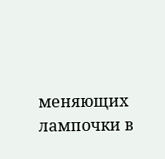меняющих лампочки в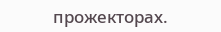прожекторах.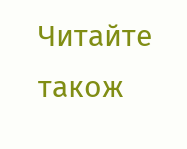Читайте також